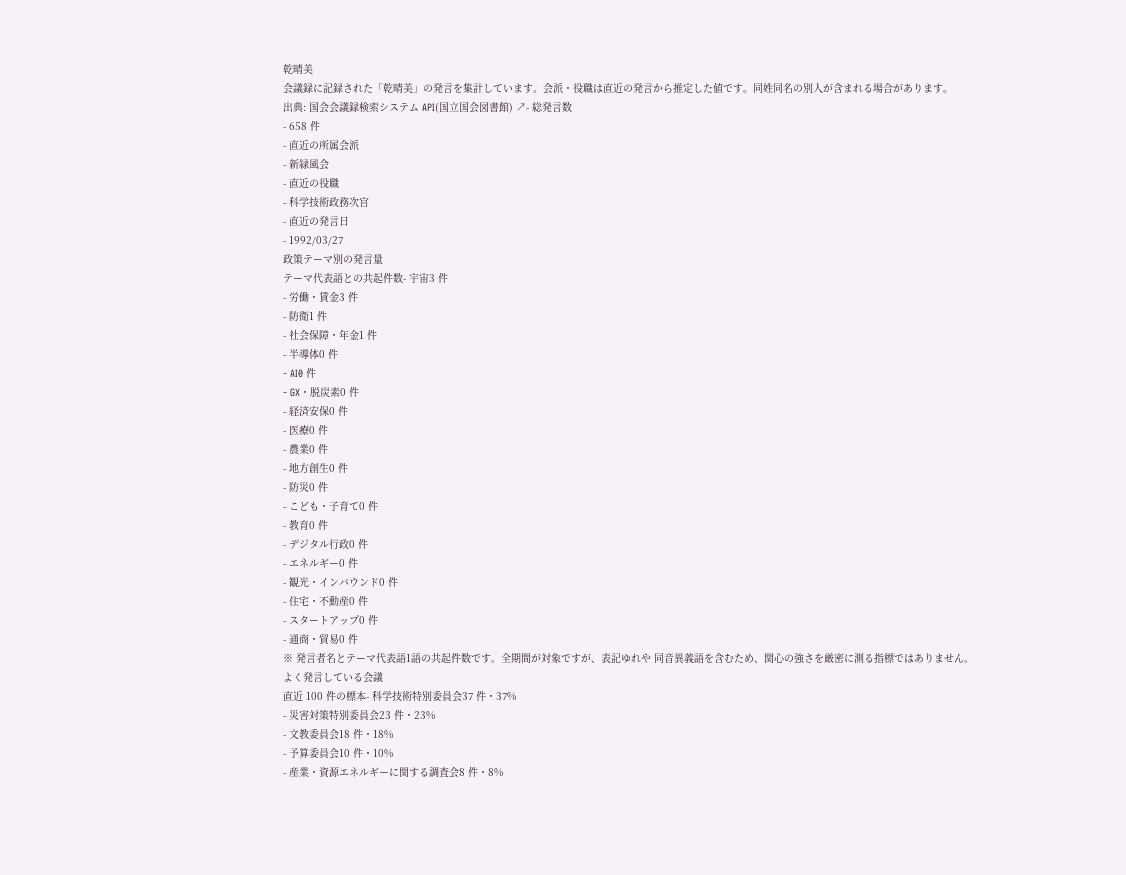乾晴美
会議録に記録された「乾晴美」の発言を集計しています。会派・役職は直近の発言から推定した値です。同姓同名の別人が含まれる場合があります。
出典: 国会会議録検索システム API(国立国会図書館) ↗- 総発言数
- 658 件
- 直近の所属会派
- 新緑風会
- 直近の役職
- 科学技術政務次官
- 直近の発言日
- 1992/03/27
政策テーマ別の発言量
テーマ代表語との共起件数- 宇宙3 件
- 労働・賃金3 件
- 防衛1 件
- 社会保障・年金1 件
- 半導体0 件
- AI0 件
- GX・脱炭素0 件
- 経済安保0 件
- 医療0 件
- 農業0 件
- 地方創生0 件
- 防災0 件
- こども・子育て0 件
- 教育0 件
- デジタル行政0 件
- エネルギー0 件
- 観光・インバウンド0 件
- 住宅・不動産0 件
- スタートアップ0 件
- 通商・貿易0 件
※ 発言者名とテーマ代表語1語の共起件数です。全期間が対象ですが、表記ゆれや 同音異義語を含むため、関心の強さを厳密に測る指標ではありません。
よく発言している会議
直近 100 件の標本- 科学技術特別委員会37 件・37%
- 災害対策特別委員会23 件・23%
- 文教委員会18 件・18%
- 予算委員会10 件・10%
- 産業・資源エネルギーに関する調査会8 件・8%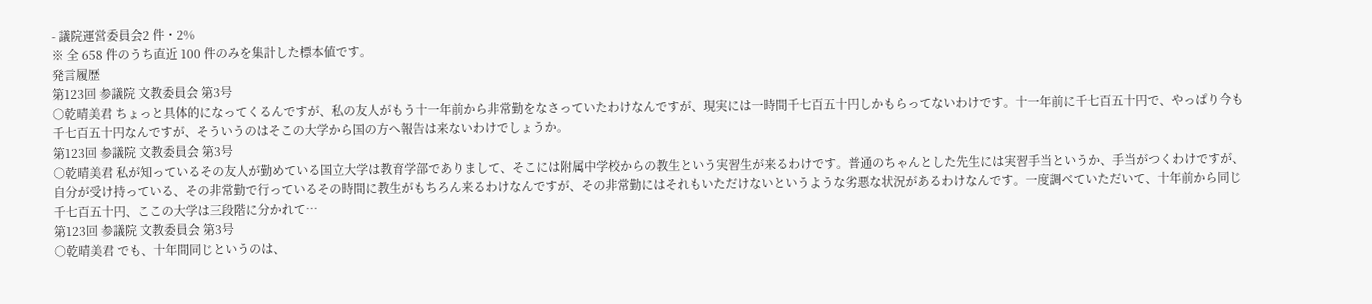- 議院運営委員会2 件・2%
※ 全 658 件のうち直近 100 件のみを集計した標本値です。
発言履歴
第123回 参議院 文教委員会 第3号
○乾晴美君 ちょっと具体的になってくるんですが、私の友人がもう十一年前から非常勤をなさっていたわけなんですが、現実には一時間千七百五十円しかもらってないわけです。十一年前に千七百五十円で、やっぱり今も千七百五十円なんですが、そういうのはそこの大学から国の方へ報告は来ないわけでしょうか。
第123回 参議院 文教委員会 第3号
○乾晴美君 私が知っているその友人が勤めている国立大学は教育学部でありまして、そこには附属中学校からの教生という実習生が来るわけです。普通のちゃんとした先生には実習手当というか、手当がつくわけですが、自分が受け持っている、その非常勤で行っているその時間に教生がもちろん来るわけなんですが、その非常勤にはそれもいただけないというような劣悪な状況があるわけなんです。一度調べていただいて、十年前から同じ千七百五十円、ここの大学は三段階に分かれて…
第123回 参議院 文教委員会 第3号
○乾晴美君 でも、十年間同じというのは、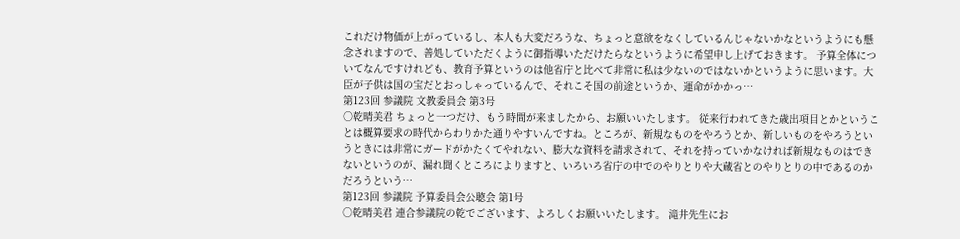これだけ物価が上がっているし、本人も大変だろうな、ちょっと意欲をなくしているんじゃないかなというようにも懸念されますので、善処していただくように御指導いただけたらなというように希望申し上げておきます。 予算全体についてなんですけれども、教育予算というのは他省庁と比べて非常に私は少ないのではないかというように思います。大臣が子供は国の宝だとおっしゃっているんで、それこそ国の前途というか、運命がかかっ…
第123回 参議院 文教委員会 第3号
○乾晴美君 ちょっと一つだけ、もう時間が来ましたから、お願いいたします。 従来行われてきた歳出項目とかということは概算要求の時代からわりかた通りやすいんですね。ところが、新規なものをやろうとか、新しいものをやろうというときには非常にガードがかたくてやれない、膨大な資料を請求されて、それを持っていかなければ新規なものはできないというのが、漏れ聞くところによりますと、いろいろ省庁の中でのやりとりや大蔵省とのやりとりの中であるのかだろうという…
第123回 参議院 予算委員会公聴会 第1号
○乾晴美君 連合参議院の乾でございます、よろしくお願いいたします。 滝井先生にお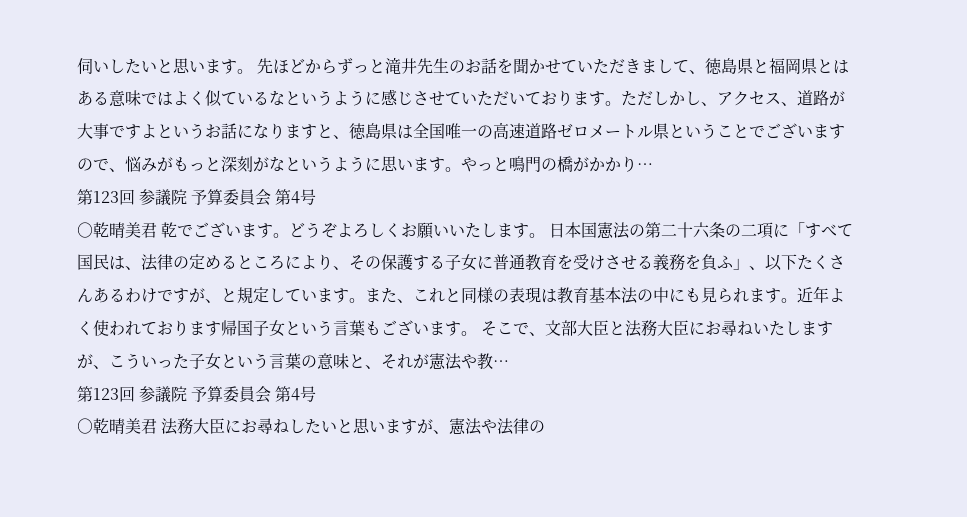伺いしたいと思います。 先ほどからずっと滝井先生のお話を聞かせていただきまして、徳島県と福岡県とはある意味ではよく似ているなというように感じさせていただいております。ただしかし、アクセス、道路が大事ですよというお話になりますと、徳島県は全国唯一の高速道路ゼロメートル県ということでございますので、悩みがもっと深刻がなというように思います。やっと鳴門の橋がかかり…
第123回 参議院 予算委員会 第4号
○乾晴美君 乾でございます。どうぞよろしくお願いいたします。 日本国憲法の第二十六条の二項に「すべて国民は、法律の定めるところにより、その保護する子女に普通教育を受けさせる義務を負ふ」、以下たくさんあるわけですが、と規定しています。また、これと同様の表現は教育基本法の中にも見られます。近年よく使われております帰国子女という言葉もございます。 そこで、文部大臣と法務大臣にお尋ねいたしますが、こういった子女という言葉の意味と、それが憲法や教…
第123回 参議院 予算委員会 第4号
○乾晴美君 法務大臣にお尋ねしたいと思いますが、憲法や法律の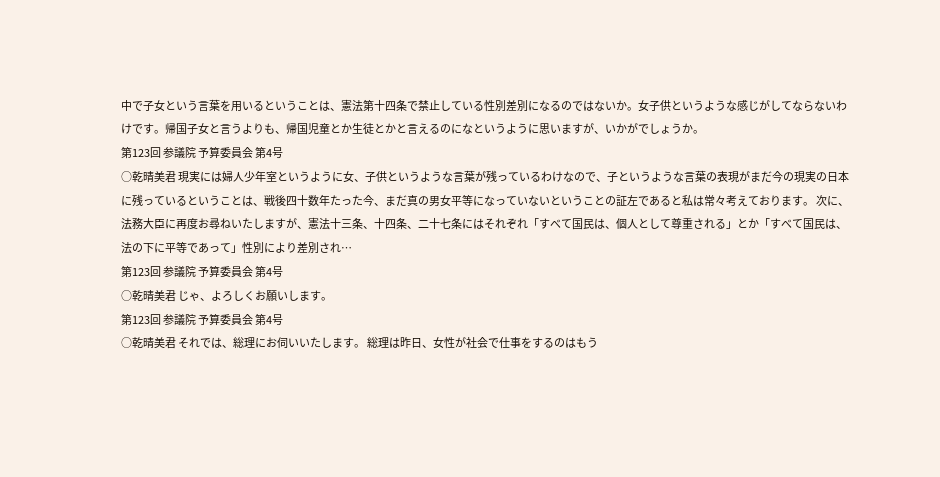中で子女という言葉を用いるということは、憲法第十四条で禁止している性別差別になるのではないか。女子供というような感じがしてならないわけです。帰国子女と言うよりも、帰国児童とか生徒とかと言えるのになというように思いますが、いかがでしょうか。
第123回 参議院 予算委員会 第4号
○乾晴美君 現実には婦人少年室というように女、子供というような言葉が残っているわけなので、子というような言葉の表現がまだ今の現実の日本に残っているということは、戦後四十数年たった今、まだ真の男女平等になっていないということの証左であると私は常々考えております。 次に、法務大臣に再度お尋ねいたしますが、憲法十三条、十四条、二十七条にはそれぞれ「すべて国民は、個人として尊重される」とか「すべて国民は、法の下に平等であって」性別により差別され…
第123回 参議院 予算委員会 第4号
○乾晴美君 じゃ、よろしくお願いします。
第123回 参議院 予算委員会 第4号
○乾晴美君 それでは、総理にお伺いいたします。 総理は昨日、女性が社会で仕事をするのはもう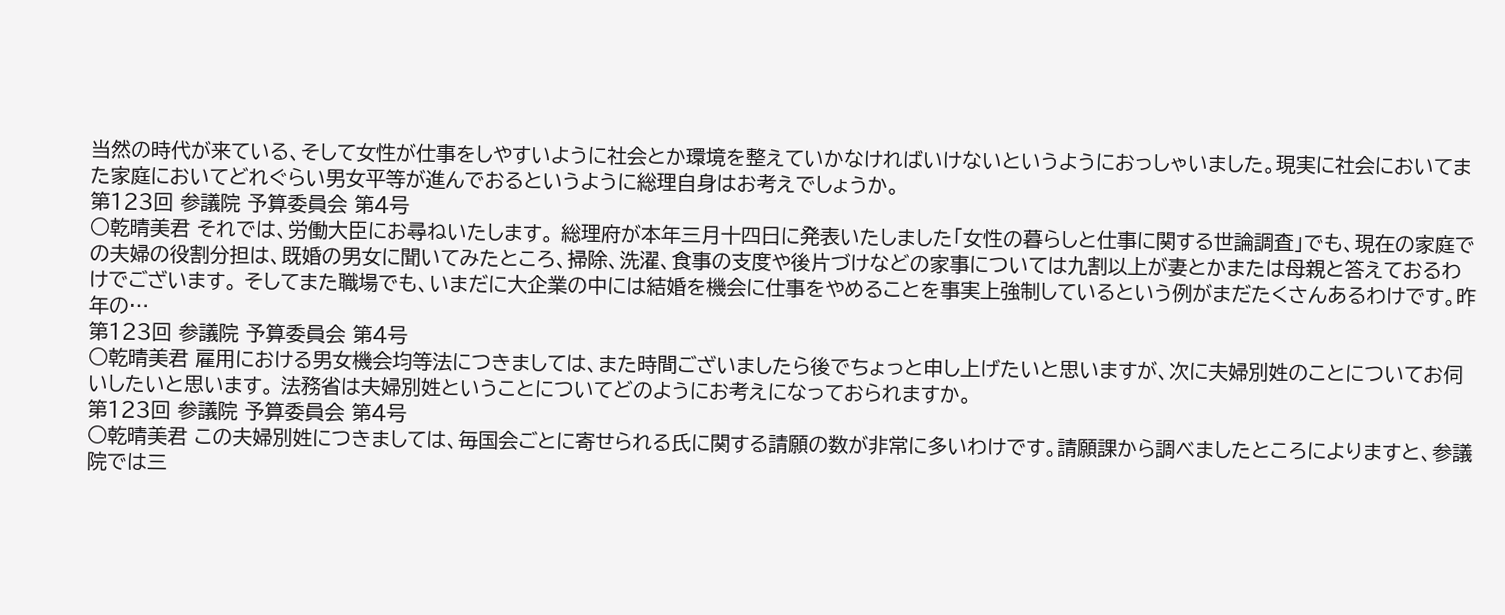当然の時代が来ている、そして女性が仕事をしやすいように社会とか環境を整えていかなければいけないというようにおっしゃいました。現実に社会においてまた家庭においてどれぐらい男女平等が進んでおるというように総理自身はお考えでしょうか。
第123回 参議院 予算委員会 第4号
○乾晴美君 それでは、労働大臣にお尋ねいたします。 総理府が本年三月十四日に発表いたしました「女性の暮らしと仕事に関する世論調査」でも、現在の家庭での夫婦の役割分担は、既婚の男女に聞いてみたところ、掃除、洗濯、食事の支度や後片づけなどの家事については九割以上が妻とかまたは母親と答えておるわけでございます。 そしてまた職場でも、いまだに大企業の中には結婚を機会に仕事をやめることを事実上強制しているという例がまだたくさんあるわけです。昨年の…
第123回 参議院 予算委員会 第4号
○乾晴美君 雇用における男女機会均等法につきましては、また時間ございましたら後でちょっと申し上げたいと思いますが、次に夫婦別姓のことについてお伺いしたいと思います。 法務省は夫婦別姓ということについてどのようにお考えになっておられますか。
第123回 参議院 予算委員会 第4号
○乾晴美君 この夫婦別姓につきましては、毎国会ごとに寄せられる氏に関する請願の数が非常に多いわけです。請願課から調べましたところによりますと、参議院では三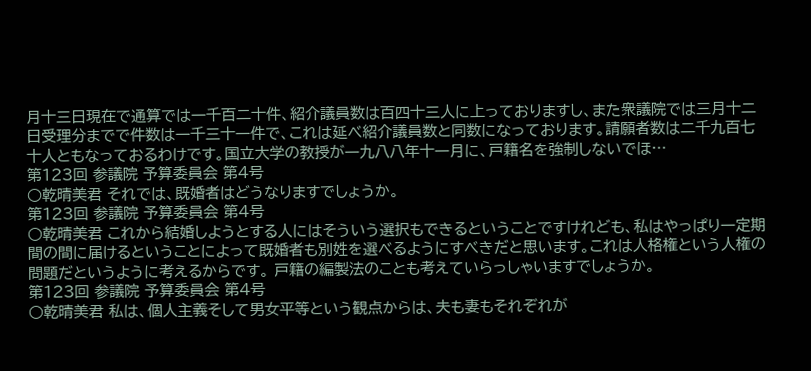月十三日現在で通算では一千百二十件、紹介議員数は百四十三人に上っておりますし、また衆議院では三月十二日受理分までで件数は一千三十一件で、これは延べ紹介議員数と同数になっております。請願者数は二千九百七十人ともなっておるわけです。国立大学の教授が一九八八年十一月に、戸籍名を強制しないでほ…
第123回 参議院 予算委員会 第4号
○乾晴美君 それでは、既婚者はどうなりますでしょうか。
第123回 参議院 予算委員会 第4号
○乾晴美君 これから結婚しようとする人にはそういう選択もできるということですけれども、私はやっぱり一定期間の間に届けるということによって既婚者も別姓を選べるようにすべきだと思います。これは人格権という人権の問題だというように考えるからです。 戸籍の編製法のことも考えていらっしゃいますでしょうか。
第123回 参議院 予算委員会 第4号
○乾晴美君 私は、個人主義そして男女平等という観点からは、夫も妻もそれぞれが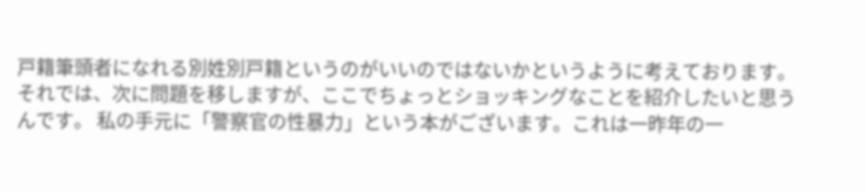戸籍筆頭者になれる別姓別戸籍というのがいいのではないかというように考えております。 それでは、次に問題を移しますが、ここでちょっとショッキングなことを紹介したいと思うんです。 私の手元に「警察官の性暴力」という本がございます。これは一昨年の一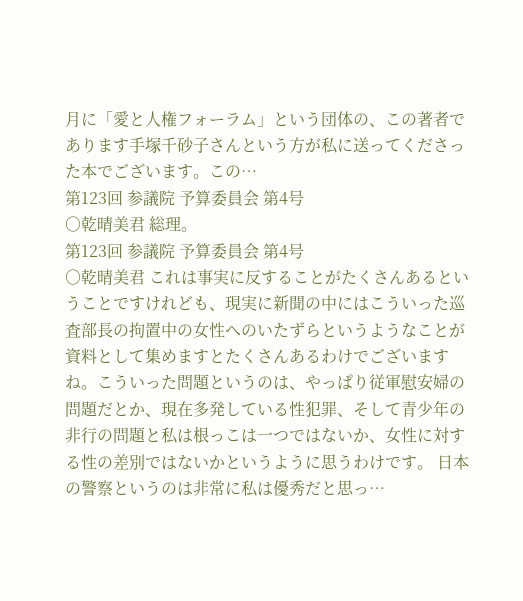月に「愛と人権フォーラム」という団体の、この著者であります手塚千砂子さんという方が私に送ってくださった本でございます。この…
第123回 参議院 予算委員会 第4号
○乾晴美君 総理。
第123回 参議院 予算委員会 第4号
○乾晴美君 これは事実に反することがたくさんあるということですけれども、現実に新聞の中にはこういった巡査部長の拘置中の女性へのいたずらというようなことが資料として集めますとたくさんあるわけでございますね。こういった問題というのは、やっぱり従軍慰安婦の問題だとか、現在多発している性犯罪、そして青少年の非行の問題と私は根っこは一つではないか、女性に対する性の差別ではないかというように思うわけです。 日本の警察というのは非常に私は優秀だと思っ…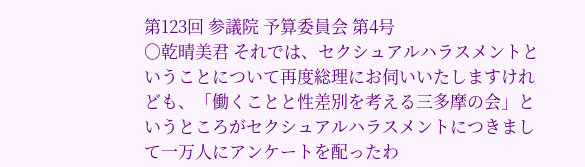第123回 参議院 予算委員会 第4号
○乾晴美君 それでは、セクシュアルハラスメントということについて再度総理にお伺いいたしますけれども、「働くことと性差別を考える三多摩の会」というところがセクシュアルハラスメントにつきまして一万人にアンケートを配ったわ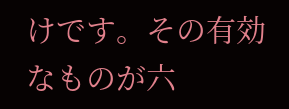けです。その有効なものが六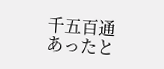千五百通あったと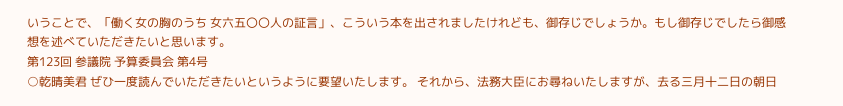いうことで、「働く女の胸のうち 女六五〇〇人の証言」、こういう本を出されましたけれども、御存じでしょうか。もし御存じでしたら御感想を述べていただきたいと思います。
第123回 参議院 予算委員会 第4号
○乾晴美君 ぜひ一度読んでいただきたいというように要望いたします。 それから、法務大臣にお尋ねいたしますが、去る三月十二日の朝日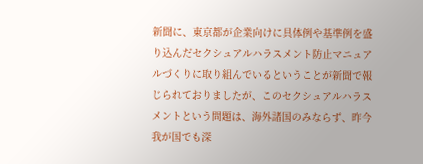新聞に、東京都が企業向けに具体例や基準例を盛り込んだセクシュアルハラスメント防止マニュアルづくりに取り組んでいるということが新聞で報じられておりましたが、このセクシュアルハラスメントという問題は、海外諸国のみならず、昨今我が国でも深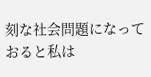刻な社会問題になっておると私は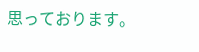思っております。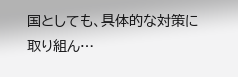国としても、具体的な対策に取り組ん…